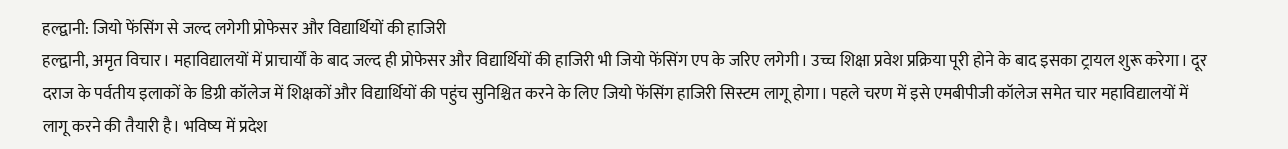हल्द्वानी: जियो फेंसिंग से जल्द लगेगी प्रोफेसर और विद्यार्थियों की हाजिरी
हल्द्वानी, अमृत विचार। महाविद्यालयों में प्राचार्यों के बाद जल्द ही प्रोफेसर और विद्यार्थियों की हाजिरी भी जियो फेंसिंग एप के जरिए लगेगी। उच्च शिक्षा प्रवेश प्रक्रिया पूरी होने के बाद इसका ट्रायल शुरू करेगा। दूर दराज के पर्वतीय इलाकों के डिग्री कॉलेज में शिक्षकों और विद्यार्थियों की पहुंच सुनिश्चित करने के लिए जियो फेंसिंग हाजिरी सिस्टम लागू होगा। पहले चरण में इसे एमबीपीजी कॉलेज समेत चार महाविद्यालयों में लागू करने की तैयारी है। भविष्य में प्रदेश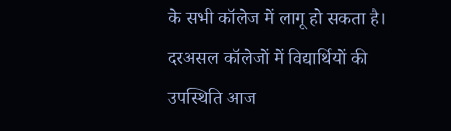के सभी कॉलेज में लागू हो सकता है।
दरअसल कॉलेजों में विद्यार्थियों की उपस्थिति आज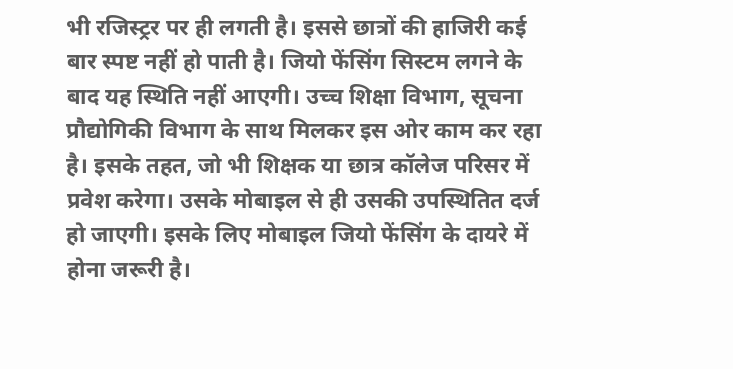भी रजिस्ट्रर पर ही लगती है। इससे छात्रों की हाजिरी कई बार स्पष्ट नहीं हो पाती है। जियो फेंसिंग सिस्टम लगने के बाद यह स्थिति नहीं आएगी। उच्च शिक्षा विभाग, सूचना प्रौद्योगिकी विभाग के साथ मिलकर इस ओर काम कर रहा है। इसके तहत, जो भी शिक्षक या छात्र कॉलेज परिसर में प्रवेश करेगा। उसके मोबाइल से ही उसकी उपस्थितित दर्ज हो जाएगी। इसके लिए मोबाइल जियो फेंसिंग के दायरे में होना जरूरी है।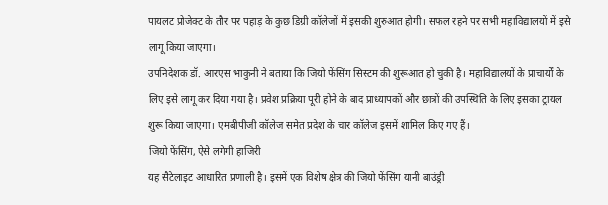पायलट प्रोजेक्ट के तौर पर पहाड़ के कुछ डिग्री कॉलेजों में इसकी शुरुआत होगी। सफल रहने पर सभी महाविद्यालयों में इसे लागू किया जाएगा।
उपनिदेशक डॉ. आरएस भाकुनी ने बताया कि जियो फेंसिंग सिस्टम की शुरूआत हो चुकी है। महाविद्यालयों के प्राचार्यों के लिए इसे लागू कर दिया गया है। प्रवेश प्रक्रिया पूरी होने के बाद प्राध्यापकों और छात्रों की उपस्थिति के लिए इसका ट्रायल शुरू किया जाएगा। एमबीपीजी कॉलेज समेत प्रदेश के चार कॉलेज इसमें शामिल किए गए हैं।
जियो फेंसिंग, ऐसे लगेगी हाजिरी
यह सैटेलाइट आधारित प्रणाली है। इसमें एक विशेष क्षेत्र की जियो फेंसिंग यानी बाउंड्री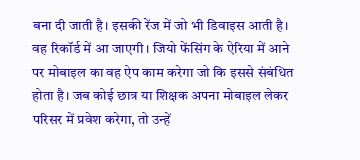बना दी जाती है। इसकी रेंज में जो भी डिवाइस आती है। वह रिकॉर्ड में आ जाएगी। जियो फेंसिंग के ऐरिया में आने पर मोबाइल का वह ऐप काम करेगा जो कि इससे संबंधित होता है। जब कोई छात्र या शिक्षक अपना मोबाइल लेकर परिसर में प्रवेश करेगा, तो उन्हें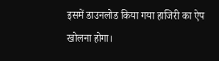इसमें डाउनलोड किया गया हाजिरी का ऐप खोलना होगा।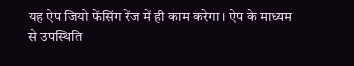यह ऐप जियो फेंसिंग रेंज में ही काम करेगा। ऐप के माध्यम से उपस्थिति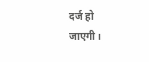दर्ज हो जाएगी।